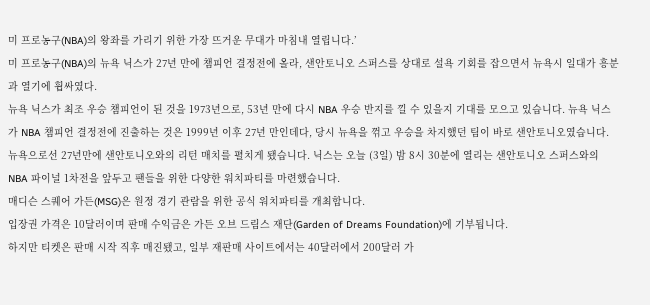미 프로농구(NBA)의 왕좌를 가리기 위한 가장 뜨거운 무대가 마침내 열립니다.’
미 프로농구(NBA)의 뉴욕 닉스가 27년 만에 챔피언 결정전에 올라, 샌안토니오 스퍼스를 상대로 설욕 기회를 잡으면서 뉴욕시 일대가 흥분과 열기에 휩싸였다.
뉴욕 닉스가 최조 우승 챔피언이 된 것을 1973년으로, 53년 만에 다시 NBA 우승 반지를 낄 수 있을지 기대를 모으고 있습니다. 뉴욕 닉스가 NBA 챔피언 결정전에 진출하는 것은 1999년 이후 27년 만인데다, 당시 뉴욕을 꺾고 우승을 차지했던 팀이 바로 샌안토니오였습니다.
뉴욕으로선 27년만에 샌안토니오와의 리턴 매치를 펼치게 됐습니다. 닉스는 오늘 (3일) 밤 8시 30분에 열리는 샌안토니오 스퍼스와의 NBA 파이널 1차전을 앞두고 팬들을 위한 다양한 워치파티를 마련했습니다.
매디슨 스퀘어 가든(MSG)은 원정 경기 관람을 위한 공식 워치파티를 개최합니다.
입장권 가격은 10달러이며 판매 수익금은 가든 오브 드림스 재단(Garden of Dreams Foundation)에 기부됩니다.
하지만 티켓은 판매 시작 직후 매진됐고, 일부 재판매 사이트에서는 40달러에서 200달러 가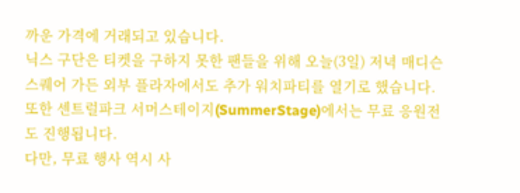까운 가격에 거래되고 있습니다.
닉스 구단은 티켓을 구하지 못한 팬들을 위해 오늘(3일) 저녁 매디슨 스퀘어 가든 외부 플라자에서도 추가 워치파티를 열기로 했습니다. 또한 센트럴파크 서머스테이지(SummerStage)에서는 무료 응원전도 진행됩니다.
다만, 무료 행사 역시 사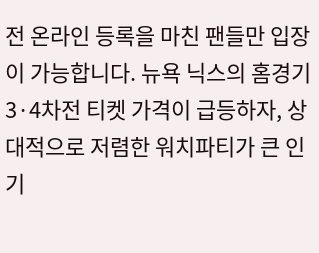전 온라인 등록을 마친 팬들만 입장이 가능합니다. 뉴욕 닉스의 홈경기 3·4차전 티켓 가격이 급등하자, 상대적으로 저렴한 워치파티가 큰 인기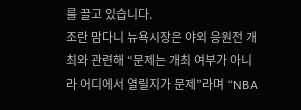를 끌고 있습니다.
조란 맘다니 뉴욕시장은 야외 응원전 개최와 관련해 “문제는 개최 여부가 아니라 어디에서 열릴지가 문제”라며 “NBA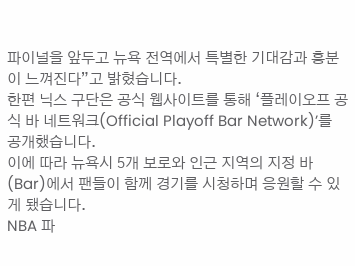파이널을 앞두고 뉴욕 전역에서 특별한 기대감과 흥분이 느껴진다”고 밝혔습니다.
한편 닉스 구단은 공식 웹사이트를 통해 ‘플레이오프 공식 바 네트워크(Official Playoff Bar Network)’를 공개했습니다.
이에 따라 뉴욕시 5개 보로와 인근 지역의 지정 바(Bar)에서 팬들이 함께 경기를 시청하며 응원할 수 있게 됐습니다.
NBA 파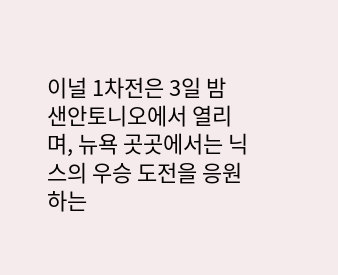이널 1차전은 3일 밤 샌안토니오에서 열리며, 뉴욕 곳곳에서는 닉스의 우승 도전을 응원하는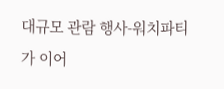대규모 관람 행사-워치파티가 이어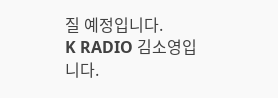질 예정입니다.
K RADIO 김소영입니다.